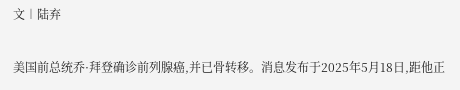文︱陆弃

美国前总统乔·拜登确诊前列腺癌,并已骨转移。消息发布于2025年5月18日,距他正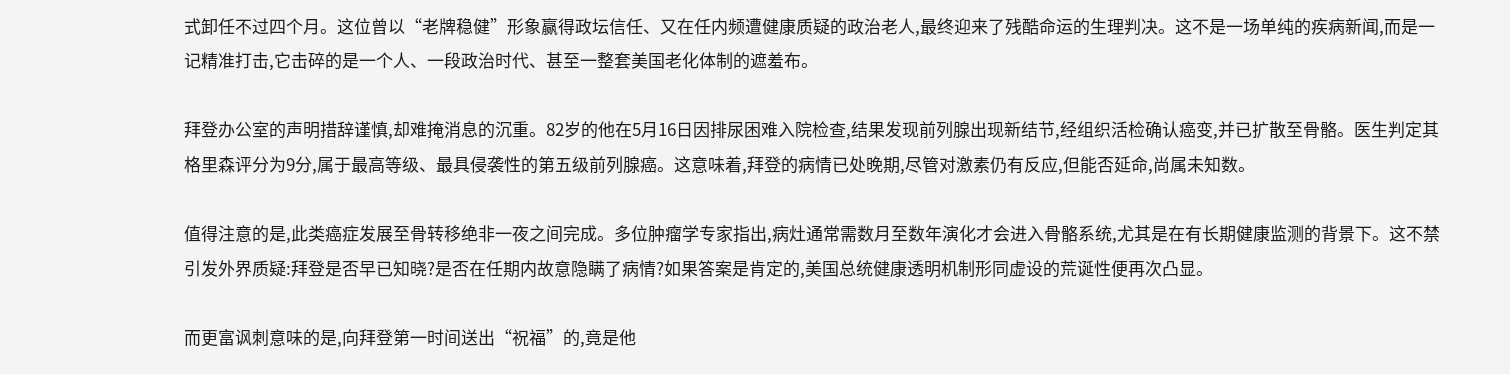式卸任不过四个月。这位曾以“老牌稳健”形象赢得政坛信任、又在任内频遭健康质疑的政治老人,最终迎来了残酷命运的生理判决。这不是一场单纯的疾病新闻,而是一记精准打击,它击碎的是一个人、一段政治时代、甚至一整套美国老化体制的遮羞布。

拜登办公室的声明措辞谨慎,却难掩消息的沉重。82岁的他在5月16日因排尿困难入院检查,结果发现前列腺出现新结节,经组织活检确认癌变,并已扩散至骨骼。医生判定其格里森评分为9分,属于最高等级、最具侵袭性的第五级前列腺癌。这意味着,拜登的病情已处晚期,尽管对激素仍有反应,但能否延命,尚属未知数。

值得注意的是,此类癌症发展至骨转移绝非一夜之间完成。多位肿瘤学专家指出,病灶通常需数月至数年演化才会进入骨骼系统,尤其是在有长期健康监测的背景下。这不禁引发外界质疑:拜登是否早已知晓?是否在任期内故意隐瞒了病情?如果答案是肯定的,美国总统健康透明机制形同虚设的荒诞性便再次凸显。

而更富讽刺意味的是,向拜登第一时间送出“祝福”的,竟是他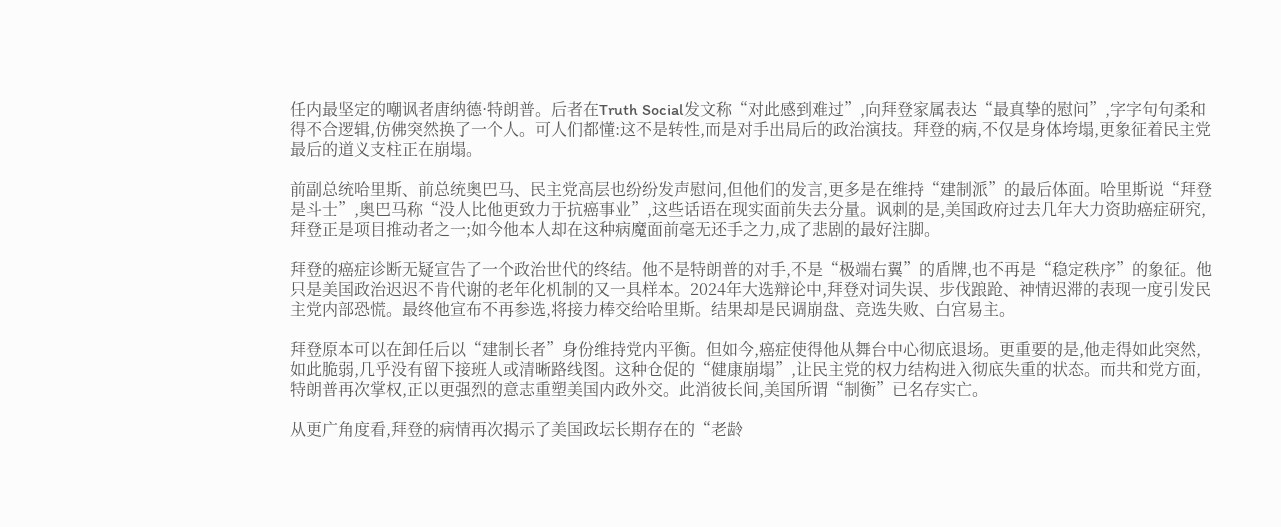任内最坚定的嘲讽者唐纳德·特朗普。后者在Truth Social发文称“对此感到难过”,向拜登家属表达“最真挚的慰问”,字字句句柔和得不合逻辑,仿佛突然换了一个人。可人们都懂:这不是转性,而是对手出局后的政治演技。拜登的病,不仅是身体垮塌,更象征着民主党最后的道义支柱正在崩塌。

前副总统哈里斯、前总统奥巴马、民主党高层也纷纷发声慰问,但他们的发言,更多是在维持“建制派”的最后体面。哈里斯说“拜登是斗士”,奥巴马称“没人比他更致力于抗癌事业”,这些话语在现实面前失去分量。讽刺的是,美国政府过去几年大力资助癌症研究,拜登正是项目推动者之一;如今他本人却在这种病魔面前毫无还手之力,成了悲剧的最好注脚。

拜登的癌症诊断无疑宣告了一个政治世代的终结。他不是特朗普的对手,不是“极端右翼”的盾牌,也不再是“稳定秩序”的象征。他只是美国政治迟迟不肯代谢的老年化机制的又一具样本。2024年大选辩论中,拜登对词失误、步伐踉跄、神情迟滞的表现一度引发民主党内部恐慌。最终他宣布不再参选,将接力棒交给哈里斯。结果却是民调崩盘、竞选失败、白宫易主。

拜登原本可以在卸任后以“建制长者”身份维持党内平衡。但如今,癌症使得他从舞台中心彻底退场。更重要的是,他走得如此突然,如此脆弱,几乎没有留下接班人或清晰路线图。这种仓促的“健康崩塌”,让民主党的权力结构进入彻底失重的状态。而共和党方面,特朗普再次掌权,正以更强烈的意志重塑美国内政外交。此消彼长间,美国所谓“制衡”已名存实亡。

从更广角度看,拜登的病情再次揭示了美国政坛长期存在的“老龄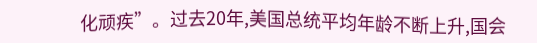化顽疾”。过去20年,美国总统平均年龄不断上升,国会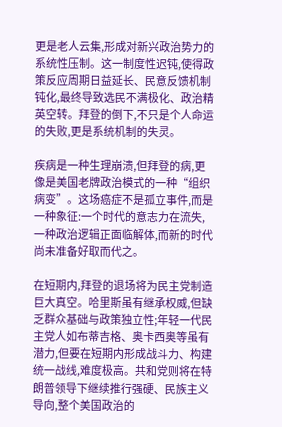更是老人云集,形成对新兴政治势力的系统性压制。这一制度性迟钝,使得政策反应周期日益延长、民意反馈机制钝化,最终导致选民不满极化、政治精英空转。拜登的倒下,不只是个人命运的失败,更是系统机制的失灵。

疾病是一种生理崩溃,但拜登的病,更像是美国老牌政治模式的一种“组织病变”。这场癌症不是孤立事件,而是一种象征:一个时代的意志力在流失,一种政治逻辑正面临解体,而新的时代尚未准备好取而代之。

在短期内,拜登的退场将为民主党制造巨大真空。哈里斯虽有继承权威,但缺乏群众基础与政策独立性;年轻一代民主党人如布蒂吉格、奥卡西奥等虽有潜力,但要在短期内形成战斗力、构建统一战线,难度极高。共和党则将在特朗普领导下继续推行强硬、民族主义导向,整个美国政治的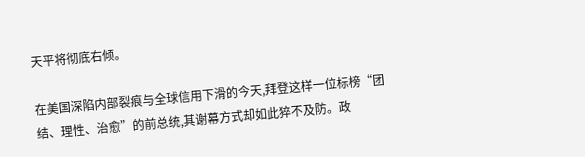天平将彻底右倾。

在美国深陷内部裂痕与全球信用下滑的今天,拜登这样一位标榜“团结、理性、治愈”的前总统,其谢幕方式却如此猝不及防。政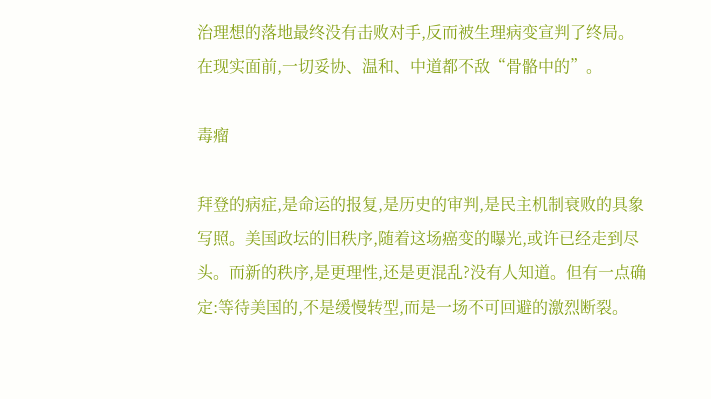治理想的落地最终没有击败对手,反而被生理病变宣判了终局。在现实面前,一切妥协、温和、中道都不敌“骨骼中的”。

毒瘤

拜登的病症,是命运的报复,是历史的审判,是民主机制衰败的具象写照。美国政坛的旧秩序,随着这场癌变的曝光,或许已经走到尽头。而新的秩序,是更理性,还是更混乱?没有人知道。但有一点确定:等待美国的,不是缓慢转型,而是一场不可回避的激烈断裂。